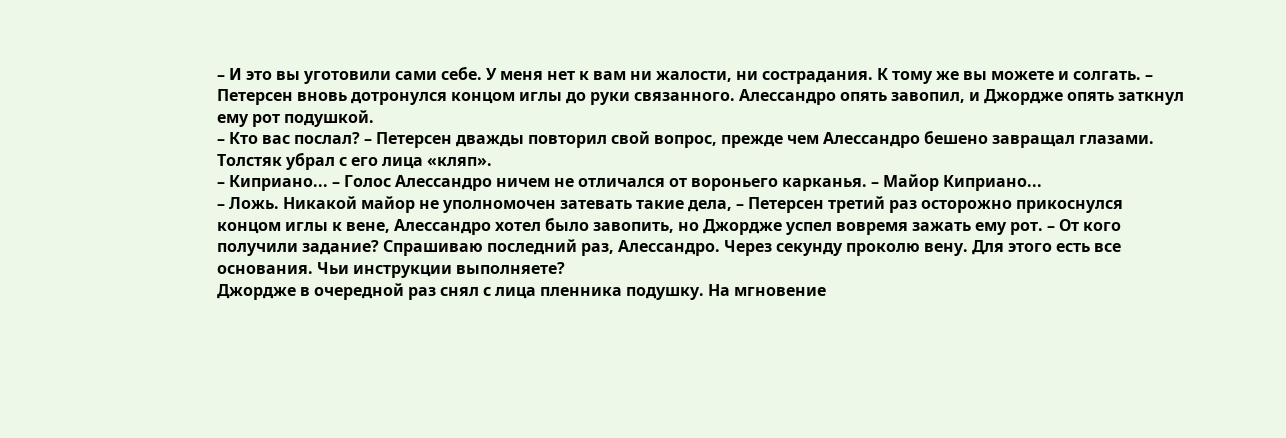– И это вы уготовили сами себе. У меня нет к вам ни жалости, ни сострадания. К тому же вы можете и солгать. – Петерсен вновь дотронулся концом иглы до руки связанного. Алессандро опять завопил, и Джордже опять заткнул ему рот подушкой.
– Кто вас послал? – Петерсен дважды повторил свой вопрос, прежде чем Алессандро бешено завращал глазами. Толстяк убрал с его лица «кляп».
– Киприано... – Голос Алессандро ничем не отличался от вороньего карканья. – Майор Киприано...
– Ложь. Никакой майор не уполномочен затевать такие дела, – Петерсен третий раз осторожно прикоснулся концом иглы к вене, Алессандро хотел было завопить, но Джордже успел вовремя зажать ему рот. – От кого получили задание? Спрашиваю последний раз, Алессандро. Через секунду проколю вену. Для этого есть все основания. Чьи инструкции выполняете?
Джордже в очередной раз снял с лица пленника подушку. На мгновение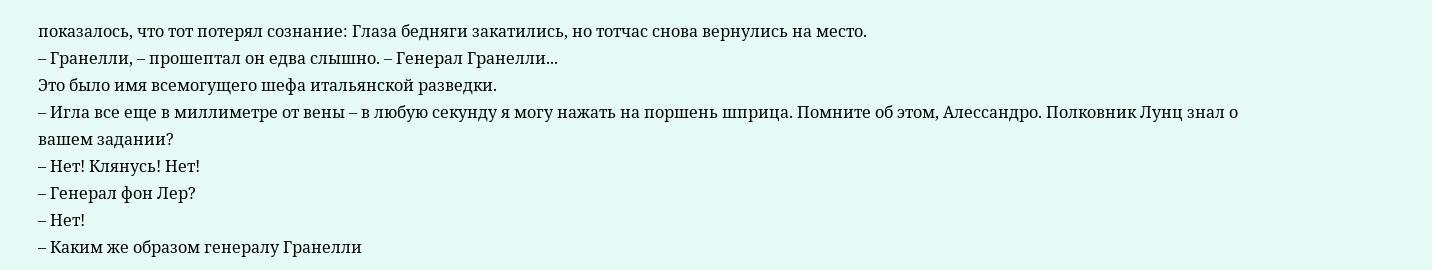показалось, что тот потерял сознание: Глаза бедняги закатились, но тотчас снова вернулись на место.
– Гранелли, – прошептал он едва слышно. – Генерал Гранелли...
Это было имя всемогущего шефа итальянской разведки.
– Игла все еще в миллиметре от вены – в любую секунду я могу нажать на поршень шприца. Помните об этом, Алессандро. Полковник Лунц знал о вашем задании?
– Нет! Клянусь! Нет!
– Генерал фон Лер?
– Нет!
– Каким же образом генералу Гранелли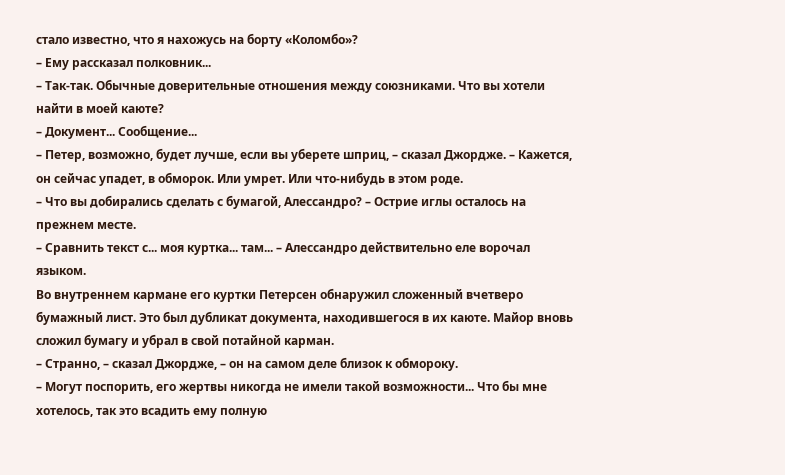стало известно, что я нахожусь на борту «Коломбо»?
– Ему рассказал полковник...
– Так-так. Обычные доверительные отношения между союзниками. Что вы хотели найти в моей каюте?
– Документ... Сообщение...
– Петер, возможно, будет лучше, если вы уберете шприц, – сказал Джордже. – Кажется, он сейчас упадет, в обморок. Или умрет. Или что-нибудь в этом роде.
– Что вы добирались сделать с бумагой, Алессандро? – Острие иглы осталось на прежнем месте.
– Сравнить текст с... моя куртка... там... – Алессандро действительно еле ворочал языком.
Во внутреннем кармане его куртки Петерсен обнаружил сложенный вчетверо бумажный лист. Это был дубликат документа, находившегося в их каюте. Майор вновь сложил бумагу и убрал в свой потайной карман.
– Странно, – сказал Джордже, – он на самом деле близок к обмороку.
– Могут поспорить, его жертвы никогда не имели такой возможности... Что бы мне хотелось, так это всадить ему полную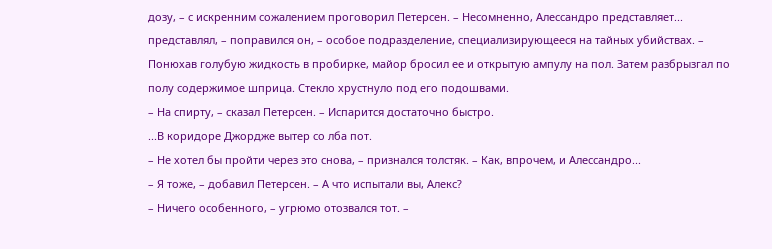дозу, – с искренним сожалением проговорил Петерсен. – Несомненно, Алессандро представляет... представлял, – поправился он, – особое подразделение, специализирующееся на тайных убийствах. – Понюхав голубую жидкость в пробирке, майор бросил ее и открытую ампулу на пол. Затем разбрызгал по полу содержимое шприца. Стекло хрустнуло под его подошвами.
– На спирту, – сказал Петерсен. – Испарится достаточно быстро.
...В коридоре Джордже вытер со лба пот.
– Не хотел бы пройти через это снова, – признался толстяк. – Как, впрочем, и Алессандро...
– Я тоже, – добавил Петерсен. – А что испытали вы, Алекс?
– Ничего особенного, – угрюмо отозвался тот. –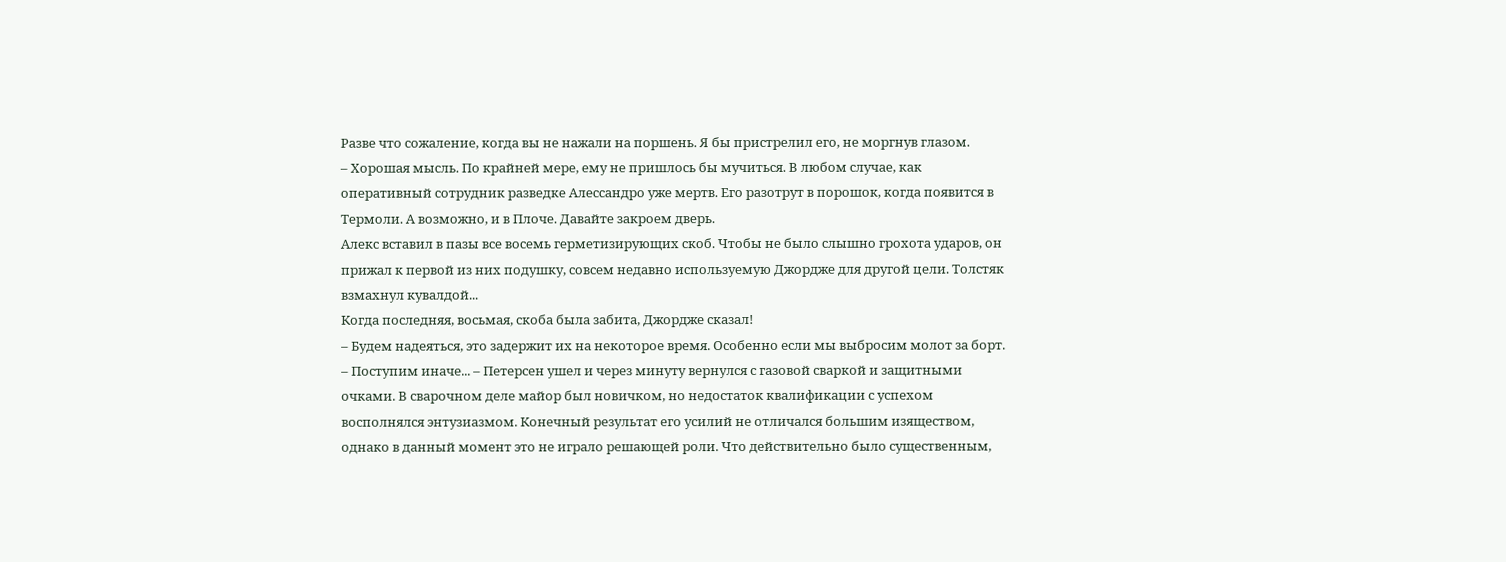Разве что сожаление, когда вы не нажали на поршень. Я бы пристрелил его, не моргнув глазом.
– Хорошая мысль. По крайней мере, ему не пришлось бы мучиться. В любом случае, как оперативный сотрудник разведке Алессандро уже мертв. Его разотрут в порошок, когда появится в Термоли. А возможно, и в Плоче. Давайте закроем дверь.
Алекс вставил в пазы все восемь герметизирующих скоб. Чтобы не было слышно грохота ударов, он прижал к первой из них подушку, совсем недавно используемую Джордже для другой цели. Толстяк взмахнул кувалдой...
Когда последняя, восьмая, скоба была забита, Джордже сказал!
– Будем надеяться, это задержит их на некоторое время. Особенно если мы выбросим молот за борт.
– Поступим иначе... – Петерсен ушел и через минуту вернулся с газовой сваркой и защитными очками. В сварочном деле майор был новичком, но недостаток квалификации с успехом восполнялся энтузиазмом. Конечный результат его усилий не отличался большим изяществом, однако в данный момент это не играло решающей роли. Что действительно было существенным,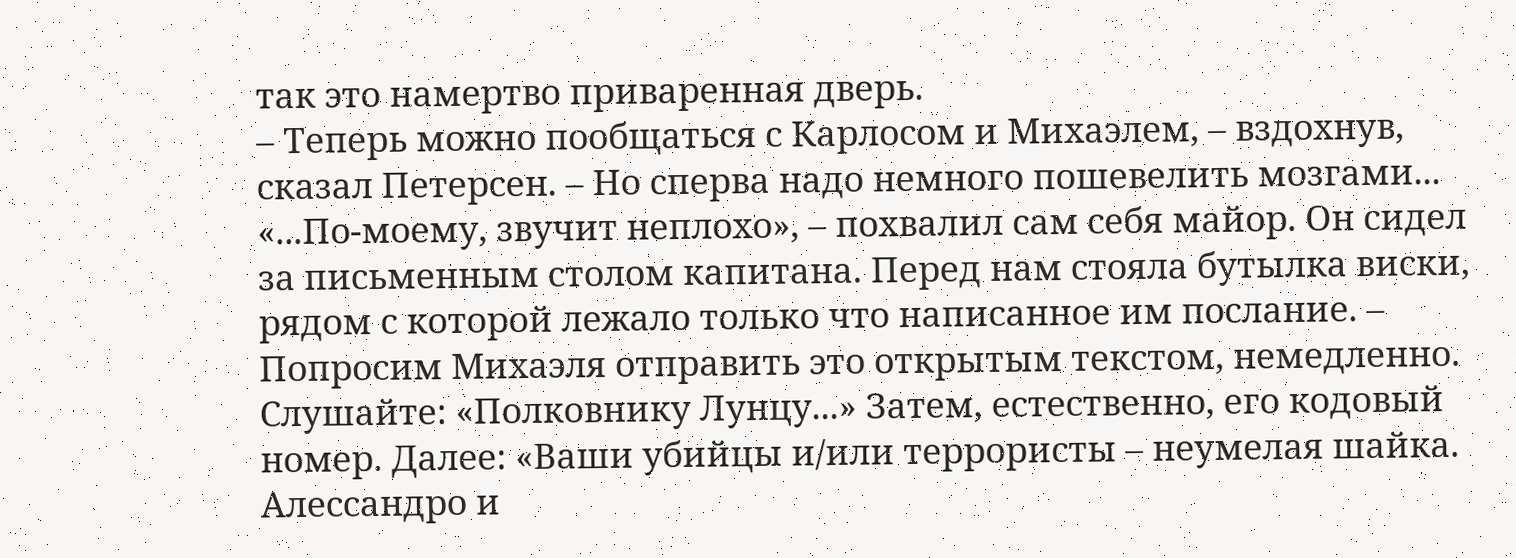так это намертво приваренная дверь.
– Теперь можно пообщаться с Карлосом и Михаэлем, – вздохнув, сказал Петерсен. – Но сперва надо немного пошевелить мозгами...
«...По-моему, звучит неплохо», – похвалил сам себя майор. Он сидел за письменным столом капитана. Перед нам стояла бутылка виски, рядом с которой лежало только что написанное им послание. – Попросим Михаэля отправить это открытым текстом, немедленно. Слушайте: «Полковнику Лунцу...» Затем, естественно, его кодовый номер. Далее: «Ваши убийцы и/или террористы – неумелая шайка. Алессандро и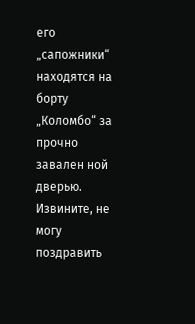его „сапожники“ находятся на борту „Коломбо“ за прочно завален ной дверью. Извините, не могу поздравить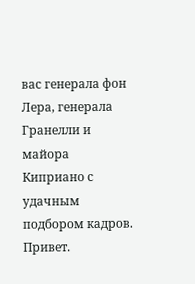вас генерала фон Лера, генерала Гранелли и майора Киприано с удачным подбором кадров. Привет.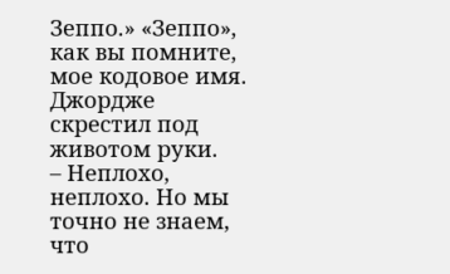Зеппо.» «Зеппо», как вы помните, мое кодовое имя.
Джордже скрестил под животом руки.
– Неплохо, неплохо. Но мы точно не знаем, что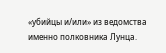«убийцы и/или» из ведомства именно полковника Лунца.